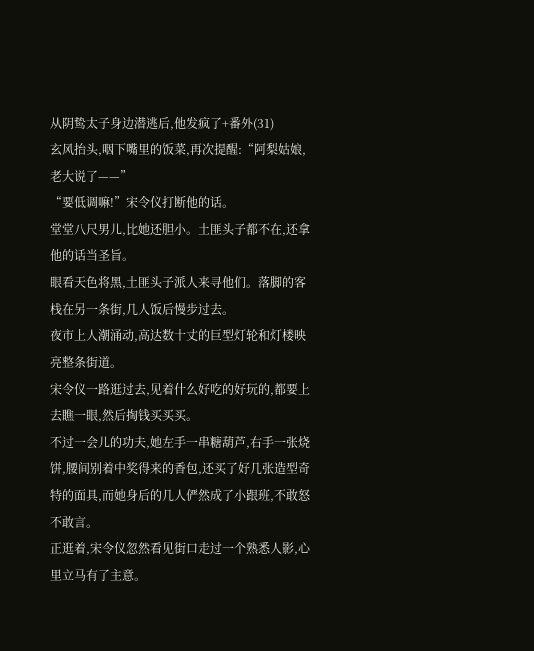从阴鸷太子身边潜逃后,他发疯了+番外(31)
玄风抬头,咽下嘴里的饭菜,再次提醒:“阿梨姑娘,老大说了——”
“要低调嘛!”宋令仪打断他的话。
堂堂八尺男儿,比她还胆小。土匪头子都不在,还拿他的话当圣旨。
眼看天色将黑,土匪头子派人来寻他们。落脚的客栈在另一条街,几人饭后慢步过去。
夜市上人潮涌动,高达数十丈的巨型灯轮和灯楼映亮整条街道。
宋令仪一路逛过去,见着什么好吃的好玩的,都要上去瞧一眼,然后掏钱买买买。
不过一会儿的功夫,她左手一串糖葫芦,右手一张烧饼,腰间别着中奖得来的香包,还买了好几张造型奇特的面具,而她身后的几人俨然成了小跟班,不敢怒不敢言。
正逛着,宋令仪忽然看见街口走过一个熟悉人影,心里立马有了主意。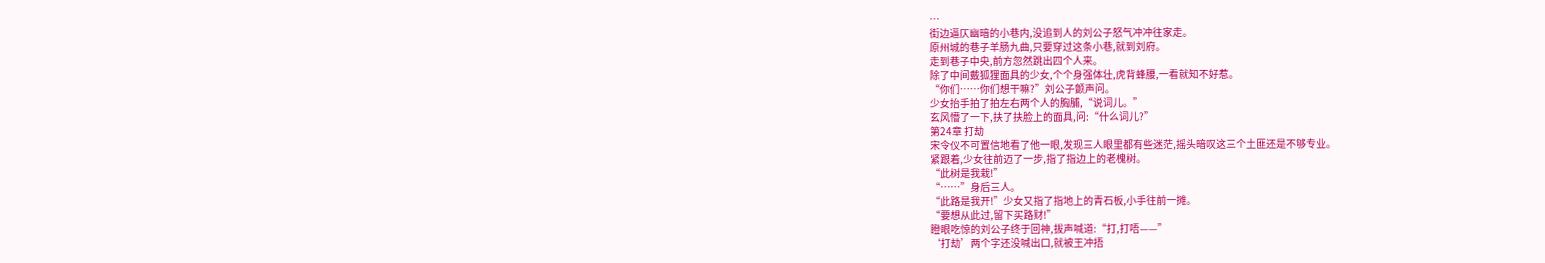…
街边逼仄幽暗的小巷内,没追到人的刘公子怒气冲冲往家走。
原州城的巷子羊肠九曲,只要穿过这条小巷,就到刘府。
走到巷子中央,前方忽然跳出四个人来。
除了中间戴狐狸面具的少女,个个身强体壮,虎背蜂腰,一看就知不好惹。
“你们……你们想干嘛?”刘公子颤声问。
少女抬手拍了拍左右两个人的胸脯,“说词儿。”
玄风懵了一下,扶了扶脸上的面具,问:“什么词儿?”
第24章 打劫
宋令仪不可置信地看了他一眼,发现三人眼里都有些迷茫,摇头暗叹这三个土匪还是不够专业。
紧跟着,少女往前迈了一步,指了指边上的老槐树。
“此树是我栽!”
“……”身后三人。
“此路是我开!”少女又指了指地上的青石板,小手往前一摊。
“要想从此过,留下买路财!”
瞪眼吃惊的刘公子终于回神,拔声喊道:“打,打唔——”
‘打劫’两个字还没喊出口,就被王冲捂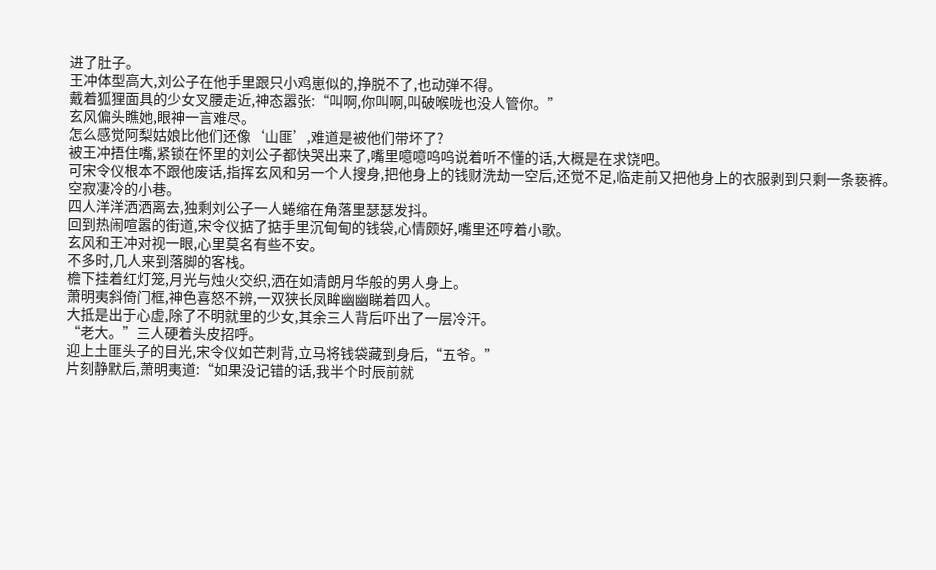进了肚子。
王冲体型高大,刘公子在他手里跟只小鸡崽似的,挣脱不了,也动弹不得。
戴着狐狸面具的少女叉腰走近,神态嚣张:“叫啊,你叫啊,叫破喉咙也没人管你。”
玄风偏头瞧她,眼神一言难尽。
怎么感觉阿梨姑娘比他们还像‘山匪’,难道是被他们带坏了?
被王冲捂住嘴,紧锁在怀里的刘公子都快哭出来了,嘴里噫噫呜呜说着听不懂的话,大概是在求饶吧。
可宋令仪根本不跟他废话,指挥玄风和另一个人搜身,把他身上的钱财洗劫一空后,还觉不足,临走前又把他身上的衣服剥到只剩一条亵裤。
空寂凄冷的小巷。
四人洋洋洒洒离去,独剩刘公子一人蜷缩在角落里瑟瑟发抖。
回到热闹喧嚣的街道,宋令仪掂了掂手里沉甸甸的钱袋,心情颇好,嘴里还哼着小歌。
玄风和王冲对视一眼,心里莫名有些不安。
不多时,几人来到落脚的客栈。
檐下挂着红灯笼,月光与烛火交织,洒在如清朗月华般的男人身上。
萧明夷斜倚门框,神色喜怒不辨,一双狭长凤眸幽幽睇着四人。
大抵是出于心虚,除了不明就里的少女,其余三人背后吓出了一层冷汗。
“老大。”三人硬着头皮招呼。
迎上土匪头子的目光,宋令仪如芒刺背,立马将钱袋藏到身后,“五爷。”
片刻静默后,萧明夷道:“如果没记错的话,我半个时辰前就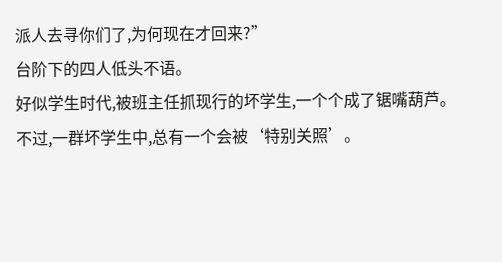派人去寻你们了,为何现在才回来?”
台阶下的四人低头不语。
好似学生时代,被班主任抓现行的坏学生,一个个成了锯嘴葫芦。
不过,一群坏学生中,总有一个会被‘特别关照’。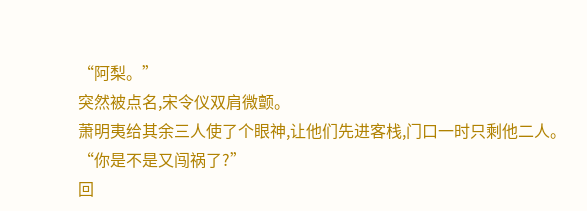“阿梨。”
突然被点名,宋令仪双肩微颤。
萧明夷给其余三人使了个眼神,让他们先进客栈,门口一时只剩他二人。
“你是不是又闯祸了?”
回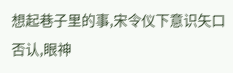想起巷子里的事,宋令仪下意识矢口否认,眼神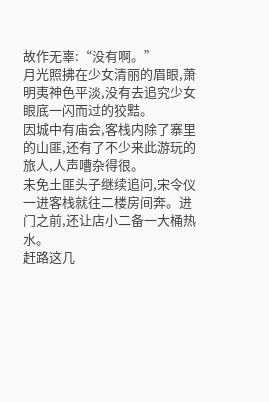故作无辜:“没有啊。”
月光照拂在少女清丽的眉眼,萧明夷神色平淡,没有去追究少女眼底一闪而过的狡黠。
因城中有庙会,客栈内除了寨里的山匪,还有了不少来此游玩的旅人,人声嘈杂得很。
未免土匪头子继续追问,宋令仪一进客栈就往二楼房间奔。进门之前,还让店小二备一大桶热水。
赶路这几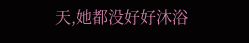天,她都没好好沐浴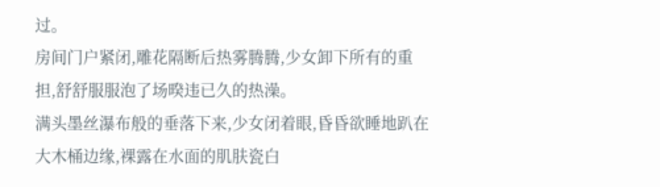过。
房间门户紧闭,雕花隔断后热雾腾腾,少女卸下所有的重担,舒舒服服泡了场暌违已久的热澡。
满头墨丝瀑布般的垂落下来,少女闭着眼,昏昏欲睡地趴在大木桶边缘,裸露在水面的肌肤瓷白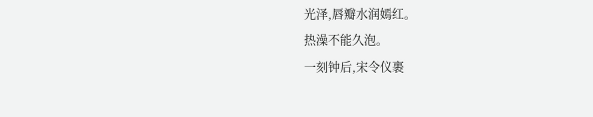光泽,唇瓣水润嫣红。
热澡不能久泡。
一刻钟后,宋令仪裹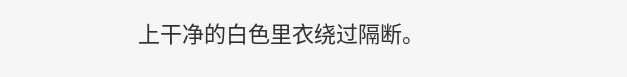上干净的白色里衣绕过隔断。